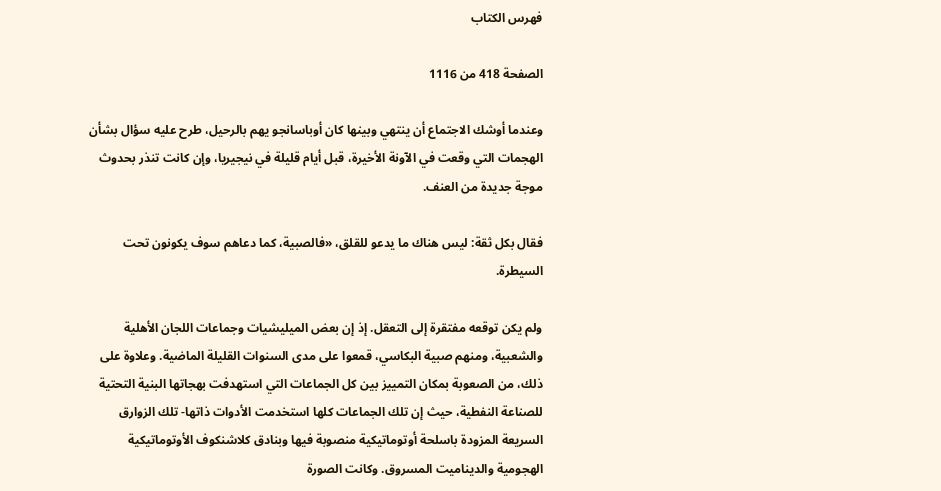فهرس الكتاب

الصفحة 418 من 1116

وعندما أوشك الاجتماع أن ينتهي وبينها كان أوباسانجو يهم بالرحيل، طرح عليه سؤال بشأن الهجمات التي وقعت في الآونة الأخيرة، قبل أيام قليلة في نيجيريا، وإن كانت تنذر بحدوث موجة جديدة من العنف.

فقال بكل ثقة: ليس هناك ما يدعو للقلق، «فالصبية، كما دعاهم سوف يكونون تحت السيطرة.

ولم يكن توقعه مفتقرة إلى التعقل. إذ إن بعض الميليشيات وجماعات اللجان الأهلية والشعبية، ومنهم صبية البكاسي، قمعوا على مدى السنوات القليلة الماضية. وعلاوة على ذلك، من الصعوبة بمكان التمييز بين كل الجماعات التي استهدفت بهجاتها البنية التحتية للصناعة النفطية، حيث إن تلك الجماعات كلها استخدمت الأدوات ذاتها- تلك الزوارق السريعة المزودة باسلحة أوتوماتيكية منصوبة فيها وبنادق کلاشنکوف الأوتوماتيكية الهجومية والديناميت المسروق. وكانت الصورة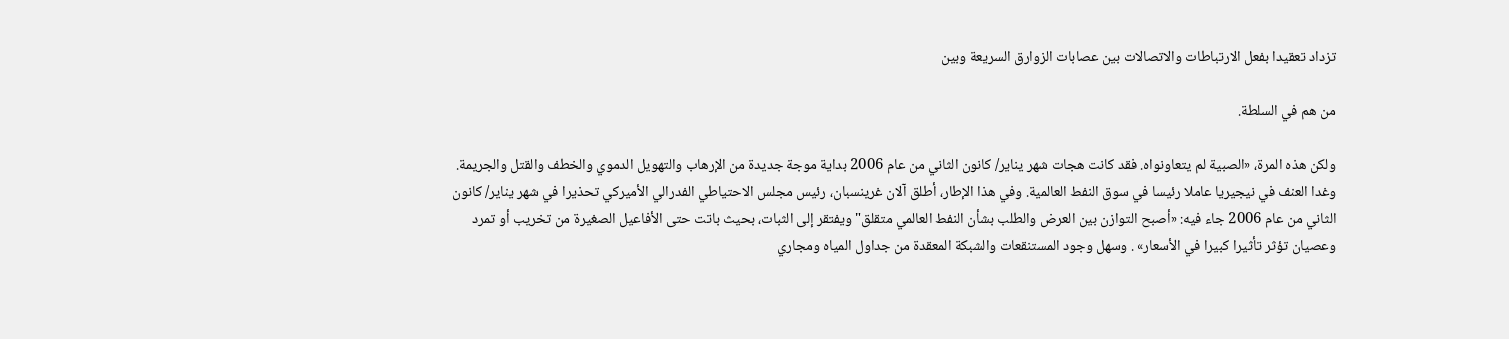تزداد تعقيدا بفعل الارتباطات والاتصالات بين عصابات الزوارق السريعة وبين

من هم في السلطة.

ولكن هذه المرة، «الصبية لم يتعاونواه. فقد كانت هجات شهر يناير/ كانون الثاني من عام 2006 بداية موجة جديدة من الإرهاب والتهويل الدموي والخطف والقتل والجريمة. وغدا العنف في نيجيريا عاملا رئيسا في سوق النفط العالمية. وفي هذا الإطار، أطلق آلان غرينسبان، رئيس مجلس الاحتياطي الفدرالي الأميركي تحذيرا في شهر يناير/ كانون الثاني من عام 2006 جاء فيه: «أصبح التوازن بين العرض والطلب بشأن النفط العالمي متقلق"ويفتقر إلى الثبات، بحيث باتت حتى الأفاعيل الصغيرة من تخريب أو تمرد وعصيان تؤثر تأثيرا كبيرا في الأسعار» . وسهل وجود المستنقعات والشبكة المعقدة من جداول المياه ومجاري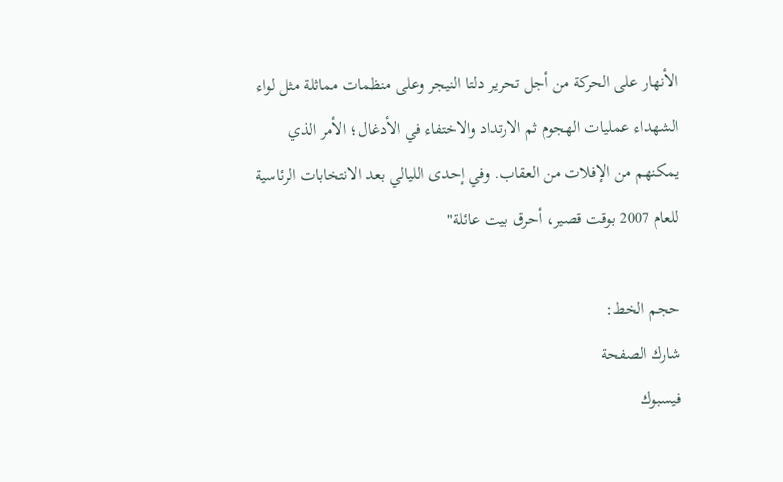الأنهار على الحركة من أجل تحرير دلتا النيجر وعلى منظمات مماثلة مثل لواء الشهداء عمليات الهجوم ثم الارتداد والاختفاء في الأدغال؛ الأمر الذي يمكنهم من الإفلات من العقاب. وفي إحدى الليالي بعد الانتخابات الرئاسية للعام 2007 بوقت قصير، أحرق بيت عائلة"

حجم الخط:
شارك الصفحة
فيسبوك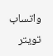واتساب تويتر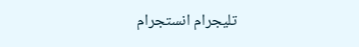تليجرام انستجرام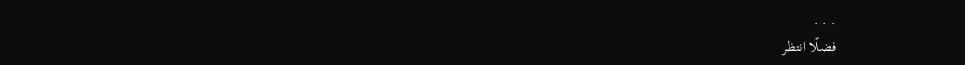. . .
فضلًا انتظر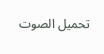تحميل الصوت